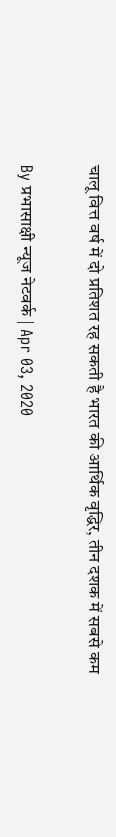चालू वित्त वर्ष में दो प्रतिशत रह सकती है भारत की आर्थिक वृद्धिर, तीन दशक में सबसे कम

By प्रभासाक्षी न्यूज नेटवर्क | Apr 03, 2020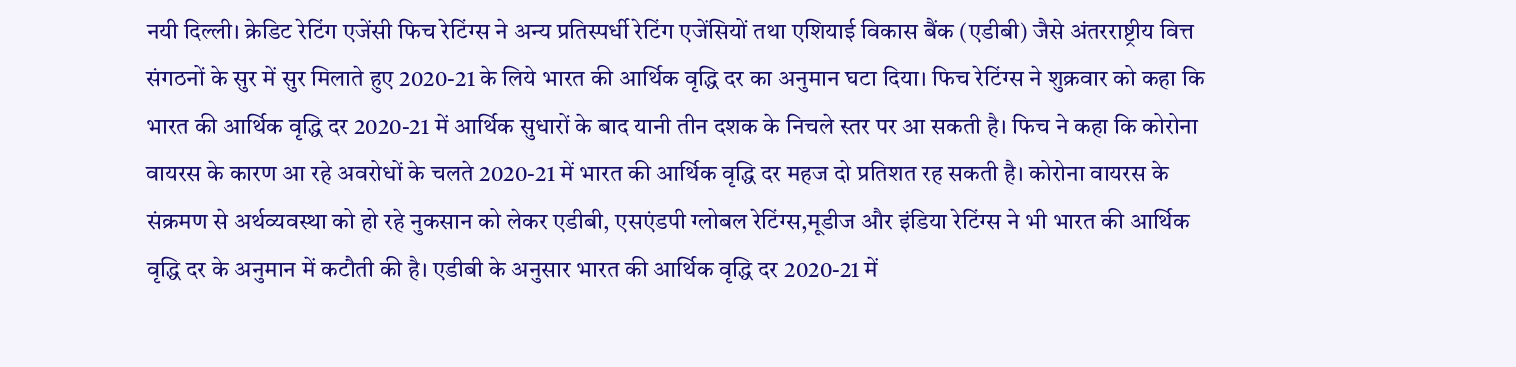नयी दिल्ली। क्रेडिट रेटिंग एजेंसी फिच रेटिंग्स ने अन्य प्रतिस्पर्धी रेटिंग एजेंसियों तथा एशियाई विकास बैंक (एडीबी) जैसे अंतरराष्ट्रीय वित्त संगठनों के सुर में सुर मिलाते हुए 2020-21 के लिये भारत की आर्थिक वृद्धि दर का अनुमान घटा दिया। फिच रेटिंग्स ने शुक्रवार को कहा कि भारत की आर्थिक वृद्धि दर 2020-21 में आर्थिक सुधारों के बाद यानी तीन दशक के निचले स्तर पर आ सकती है। फिच ने कहा कि कोरोना वायरस के कारण आ रहे अवरोधों के चलते 2020-21 में भारत की आर्थिक वृद्धि दर महज दो प्रतिशत रह सकती है। कोरोना वायरस के संक्रमण से अर्थव्यवस्था को हो रहे नुकसान को लेकर एडीबी, एसएंडपी ग्लोबल रेटिंग्स,मूडीज और इंडिया रेटिंग्स ने भी भारत की आर्थिक वृद्धि दर के अनुमान में कटौती की है। एडीबी के अनुसार भारत की आर्थिक वृद्धि दर 2020-21 में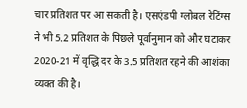चार प्रतिशत पर आ सकती है। एसएंडपी ग्लोबल रेटिंग्स ने भी 5.2 प्रतिशत के पिछले पूर्वानुमान को और घटाकर 2020-21 में वृद्धि दर के 3.5 प्रतिशत रहने की आशंका व्यक्त की है।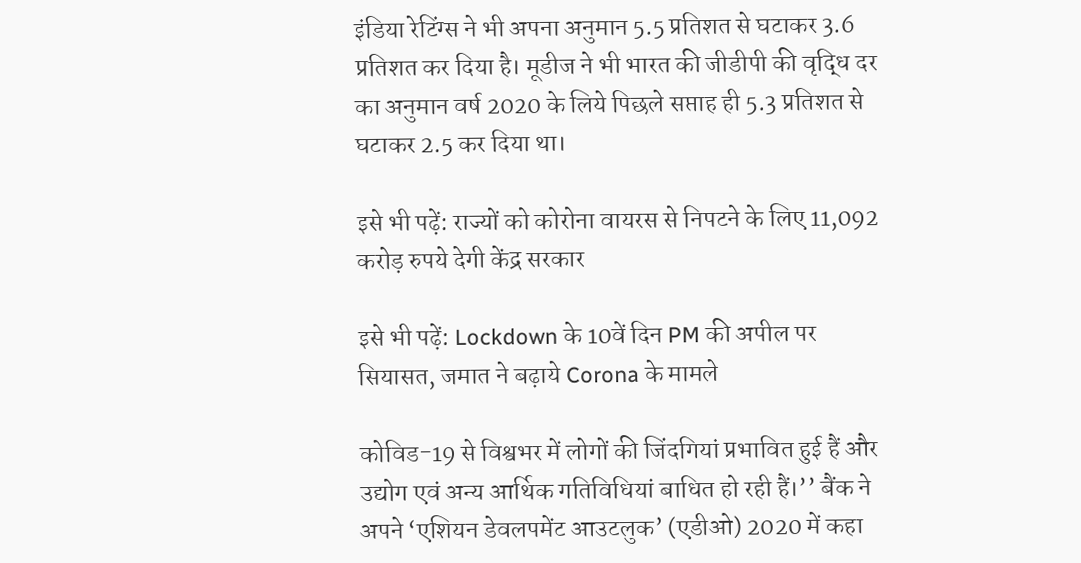इंडिया रेटिंग्स ने भी अपना अनुमान 5.5 प्रतिशत से घटाकर 3.6 प्रतिशत कर दिया है। मूडीज ने भी भारत की जीडीपी की वृद्धि दर का अनुमान वर्ष 2020 के लिये पिछले सप्ताह ही 5.3 प्रतिशत से घटाकर 2.5 कर दिया था।

इसे भी पढ़ें: राज्यों को कोरोना वायरस से निपटने के लिए 11,092 करोड़ रुपये देगी केंद्र सरकार

इसे भी पढ़ें: Lockdown के 10वें दिन PM की अपील पर सियासत, जमात ने बढ़ाये Corona के मामले

कोविड-19 से विश्वभर में लोगों की जिंदगियां प्रभावित हुई हैं और उद्योग एवं अन्य आर्थिक गतिविधियां बाधित हो रही हैं।’’ बैंक ने अपने ‘एशियन डेवलपमेंट आउटलुक’ (एडीओ) 2020 में कहा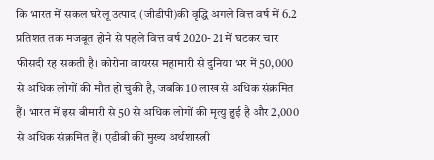कि भारत में सकल घरेलू उत्पाद (जीडीपी)की वृद्धि अगले वित्त वर्ष में 6.2 प्रतिशत तक मजबूत होने से पहले वित्त वर्ष 2020- 21 में घटकर चार फीसदी रह सकती है। कोरोना वायरस महामारी से दुनिया भर में 50,000 से अधिक लोगों की मौत हो चुकी है, जबकि 10 लाख से अधिक संक्रमित हैं। भारत में इस बीमारी से 50 से अधिक लोगों की मृत्यु हुई है और 2,000 से अधिक संक्रमित हैं। एडीबी की मुख्य अर्थशास्त्री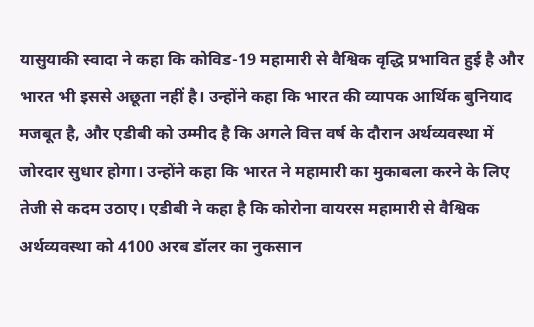यासुयाकी स्वादा ने कहा कि कोविड-19 महामारी से वैश्विक वृद्धि प्रभावित हुई है और भारत भी इससे अछूता नहीं है। उन्होंने कहा कि भारत की व्यापक आर्थिक बुनियाद मजबूत है, और एडीबी को उम्मीद है कि अगले वित्त वर्ष के दौरान अर्थव्यवस्था में जोरदार सुधार होगा। उन्होंने कहा कि भारत ने महामारी का मुकाबला करने के लिए तेजी से कदम उठाए। एडीबी ने कहा है कि कोरोना वायरस महामारी से वैश्विक अर्थव्यवस्था को 4100 अरब डॉलर का नुकसान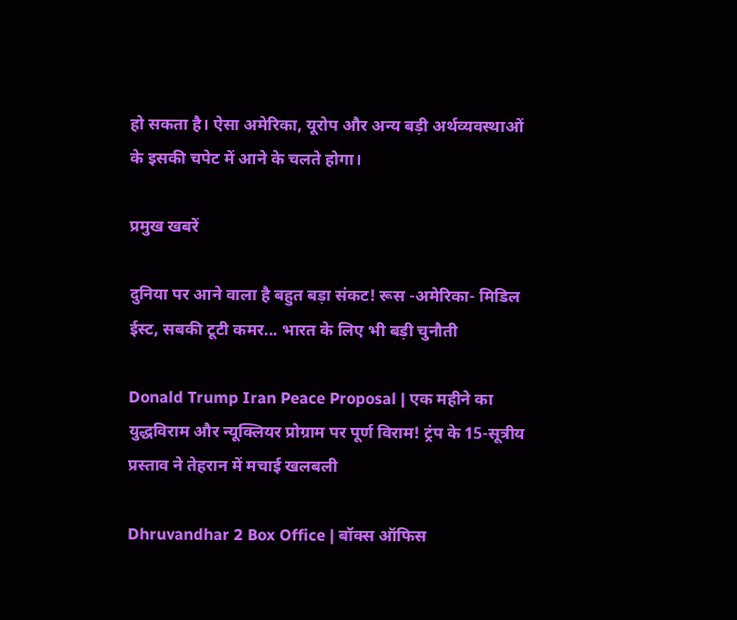हो सकता है। ऐसा अमेरिका, यूरोप और अन्य बड़ी अर्थव्यवस्थाओं के इसकी चपेट में आने के चलते होगा।

प्रमुख खबरें

दुनिया पर आने वाला है बहुत बड़ा संकट! रूस -अमेरिका- मिडिल ईस्ट, सबकी टूटी कमर... भारत के लिए भी बड़ी चुनौती

Donald Trump Iran Peace Proposal | एक महीने का युद्धविराम और न्यूक्लियर प्रोग्राम पर पूर्ण विराम! ट्रंप के 15-सूत्रीय प्रस्ताव ने तेहरान में मचाई खलबली

Dhruvandhar 2 Box Office | बॉक्स ऑफिस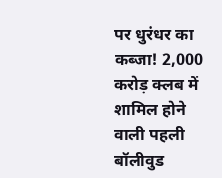पर धुरंधर का कब्जा! 2,000 करोड़ क्लब में शामिल होने वाली पहली बॉलीवुड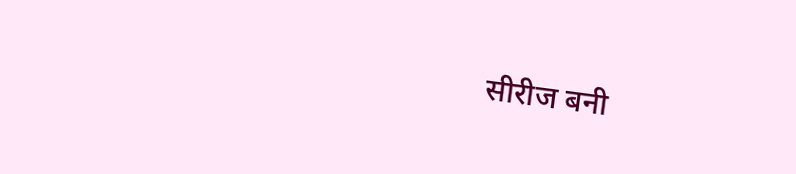सीरीज बनी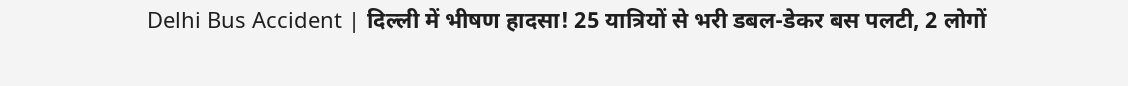Delhi Bus Accident | दिल्ली में भीषण हादसा! 25 यात्रियों से भरी डबल-डेकर बस पलटी, 2 लोगों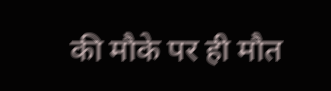की मौके पर ही मौत